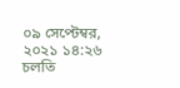০৯ সেপ্টেম্বর, ২০২১ ১৪:২৬
চলতি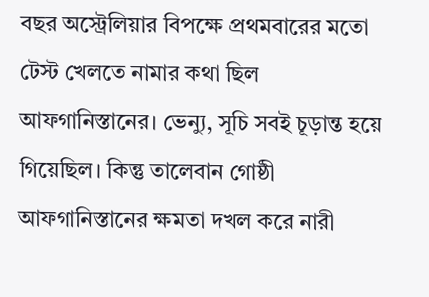বছর অস্ট্রেলিয়ার বিপক্ষে প্রথমবারের মতো টেস্ট খেলতে নামার কথা ছিল আফগানিস্তানের। ভেন্যু, সূচি সবই চূড়ান্ত হয়ে গিয়েছিল। কিন্তু তালেবান গোষ্ঠী আফগানিস্তানের ক্ষমতা দখল করে নারী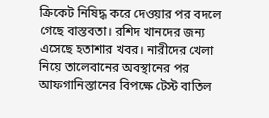ক্রিকেট নিষিদ্ধ করে দেওয়ার পর বদলে গেছে বাস্তবতা। রশিদ খানদের জন্য এসেছে হতাশার খবর। নারীদের খেলা নিয়ে তালেবানের অবস্থানের পর আফগানিস্তানের বিপক্ষে টেস্ট বাতিল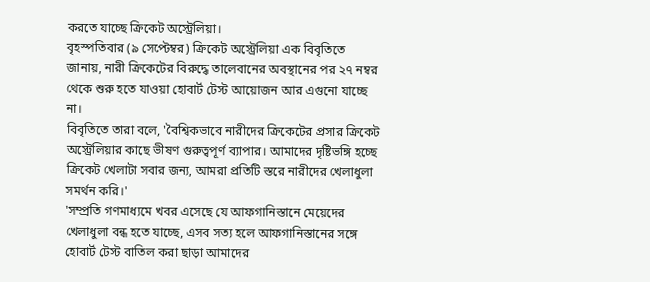করতে যাচ্ছে ক্রিকেট অস্ট্রেলিয়া।
বৃহস্পতিবার (৯ সেপ্টেম্বর) ক্রিকেট অস্ট্রেলিয়া এক বিবৃতিতে জানায়, নারী ক্রিকেটের বিরুদ্ধে তালেবানের অবস্থানের পর ২৭ নম্বর থেকে শুরু হতে যাওয়া হোবার্ট টেস্ট আয়োজন আর এগুনো যাচ্ছে না।
বিবৃতিতে তারা বলে, 'বৈশ্বিকভাবে নারীদের ক্রিকেটের প্রসার ক্রিকেট অস্ট্রেলিয়ার কাছে ভীষণ গুরুত্বপূর্ণ ব্যাপার। আমাদের দৃষ্টিভঙ্গি হচ্ছে ক্রিকেট খেলাটা সবার জন্য, আমরা প্রতিটি স্তরে নারীদের খেলাধুলা সমর্থন করি।'
'সম্প্রতি গণমাধ্যমে খবর এসেছে যে আফগানিস্তানে মেয়েদের খেলাধুলা বন্ধ হতে যাচ্ছে, এসব সত্য হলে আফগানিস্তানের সঙ্গে হোবার্ট টেস্ট বাতিল করা ছাড়া আমাদের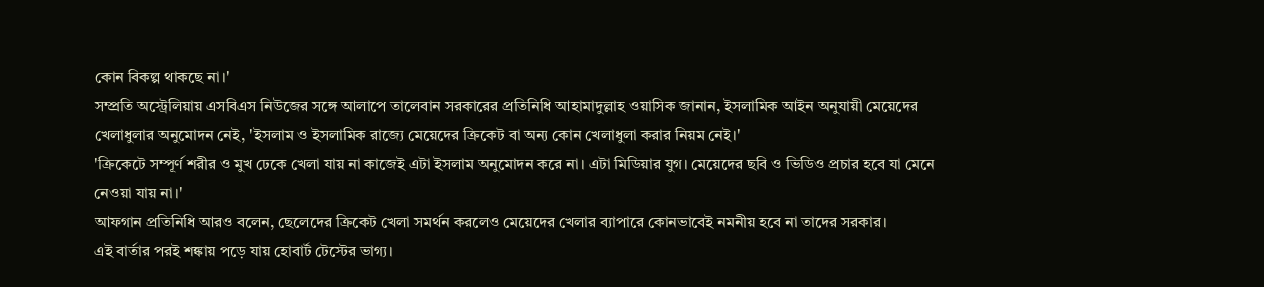কোন বিকল্প থাকছে না।'
সম্প্রতি অস্ট্রেলিয়ায় এসবিএস নিউজের সঙ্গে আলাপে তালেবান সরকারের প্রতিনিধি আহামাদুল্লাহ ওয়াসিক জানান, ইসলামিক আইন অনুযায়ী মেয়েদের খেলাধুলার অনুমোদন নেই, 'ইসলাম ও ইসলামিক রাজ্যে মেয়েদের ক্রিকেট বা অন্য কোন খেলাধুলা করার নিয়ম নেই।'
'ক্রিকেটে সম্পূর্ণ শরীর ও মুখ ঢেকে খেলা যায় না কাজেই এটা ইসলাম অনুমোদন করে না। এটা মিডিয়ার যুগ। মেয়েদের ছবি ও ভিডিও প্রচার হবে যা মেনে নেওয়া যায় না।'
আফগান প্রতিনিধি আরও বলেন, ছেলেদের ক্রিকেট খেলা সমর্থন করলেও মেয়েদের খেলার ব্যাপারে কোনভাবেই নমনীয় হবে না তাদের সরকার।
এই বার্তার পরই শঙ্কায় পড়ে যায় হোবার্ট টেস্টের ভাগ্য।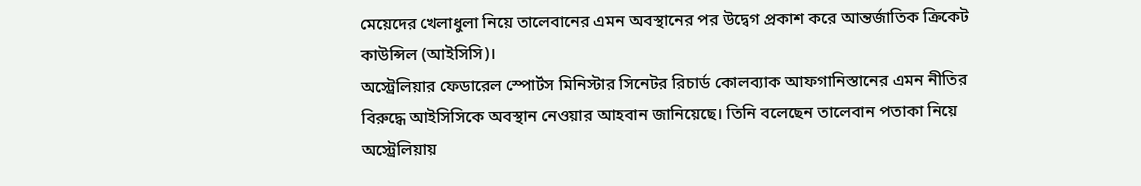মেয়েদের খেলাধুলা নিয়ে তালেবানের এমন অবস্থানের পর উদ্বেগ প্রকাশ করে আন্তর্জাতিক ক্রিকেট কাউন্সিল (আইসিসি)।
অস্ট্রেলিয়ার ফেডারেল স্পোর্টস মিনিস্টার সিনেটর রিচার্ড কোলব্যাক আফগানিস্তানের এমন নীতির বিরুদ্ধে আইসিসিকে অবস্থান নেওয়ার আহবান জানিয়েছে। তিনি বলেছেন তালেবান পতাকা নিয়ে অস্ট্রেলিয়ায়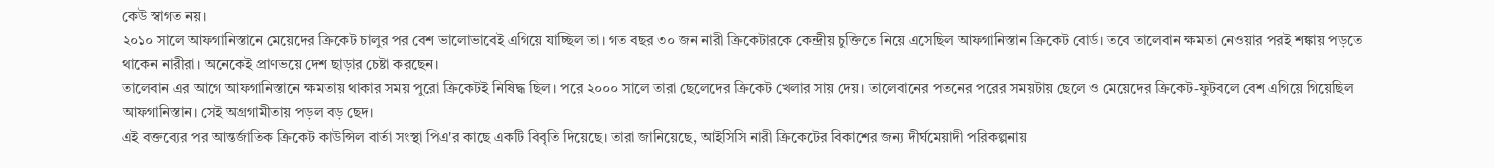কেউ স্বাগত নয়।
২০১০ সালে আফগানিস্তানে মেয়েদের ক্রিকেট চালুর পর বেশ ভালোভাবেই এগিয়ে যাচ্ছিল তা। গত বছর ৩০ জন নারী ক্রিকেটারকে কেন্দ্রীয় চুক্তিতে নিয়ে এসেছিল আফগানিস্তান ক্রিকেট বোর্ড। তবে তালেবান ক্ষমতা নেওয়ার পরই শঙ্কায় পড়তে থাকেন নারীরা। অনেকেই প্রাণভয়ে দেশ ছাড়ার চেষ্টা করছেন।
তালেবান এর আগে আফগানিস্তানে ক্ষমতায় থাকার সময় পুরো ক্রিকেটই নিষিদ্ধ ছিল। পরে ২০০০ সালে তারা ছেলেদের ক্রিকেট খেলার সায় দেয়। তালেবানের পতনের পরের সময়টায় ছেলে ও মেয়েদের ক্রিকেট-ফুটবলে বেশ এগিয়ে গিয়েছিল আফগানিস্তান। সেই অগ্রগামীতায় পড়ল বড় ছেদ।
এই বক্তব্যের পর আন্তর্জাতিক ক্রিকেট কাউন্সিল বার্তা সংস্থা পিএ'র কাছে একটি বিবৃতি দিয়েছে। তারা জানিয়েছে, আইসিসি নারী ক্রিকেটের বিকাশের জন্য দীর্ঘমেয়াদী পরিকল্পনায়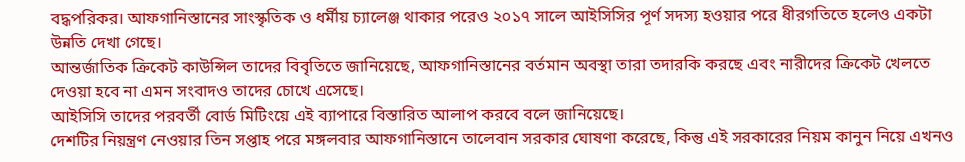বদ্ধপরিকর। আফগানিস্তানের সাংস্কৃতিক ও ধর্মীয় চ্যালেঞ্জ থাকার পরেও ২০১৭ সালে আইসিসির পূর্ণ সদস্য হওয়ার পরে ধীরগতিতে হলেও একটা উন্নতি দেখা গেছে।
আন্তর্জাতিক ক্রিকেট কাউন্সিল তাদের বিবৃতিতে জানিয়েছে, আফগানিস্তানের বর্তমান অবস্থা তারা তদারকি করছে এবং নারীদের ক্রিকেট খেলতে দেওয়া হবে না এমন সংবাদও তাদের চোখে এসেছে।
আইসিসি তাদের পরবর্তী বোর্ড মিটিংয়ে এই ব্যাপারে বিস্তারিত আলাপ করবে বলে জানিয়েছে।
দেশটির নিয়ন্ত্রণ নেওয়ার তিন সপ্তাহ পরে মঙ্গলবার আফগানিস্তানে তালেবান সরকার ঘোষণা করেছে, কিন্তু এই সরকারের নিয়ম কানুন নিয়ে এখনও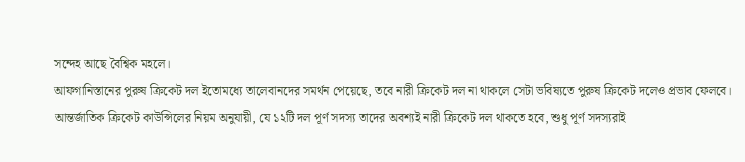সন্দেহ আছে বৈশ্বিক মহলে।
আফগানিস্তানের পুরুষ ক্রিকেট দল ইতোমধ্যে তালেবানদের সমর্থন পেয়েছে, তবে নারী ক্রিকেট দল না থাকলে সেটা ভবিষ্যতে পুরুষ ক্রিকেট দলেও প্রভাব ফেলবে।
আন্তর্জাতিক ক্রিকেট কাউন্সিলের নিয়ম অনুযায়ী, যে ১২টি দল পূর্ণ সদস্য তাদের অবশ্যই নারী ক্রিকেট দল থাকতে হবে, শুধু পূর্ণ সদস্যরাই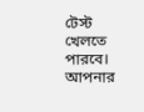টেস্ট খেলতে পারবে।
আপনার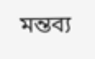মন্তব্য